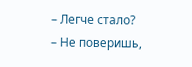– Легче стало?
– Не поверишь,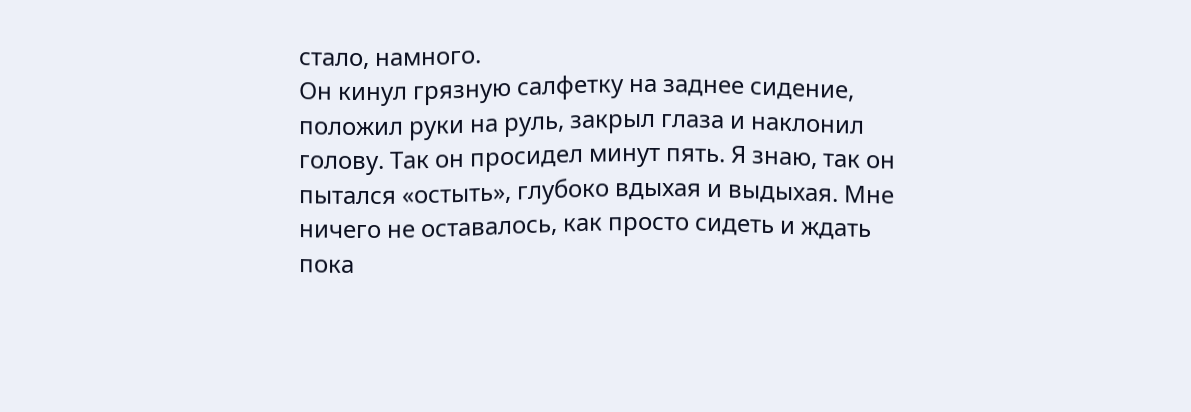стало, намного.
Он кинул грязную салфетку на заднее сидение, положил руки на руль, закрыл глаза и наклонил голову. Так он просидел минут пять. Я знаю, так он пытался «остыть», глубоко вдыхая и выдыхая. Мне ничего не оставалось, как просто сидеть и ждать пока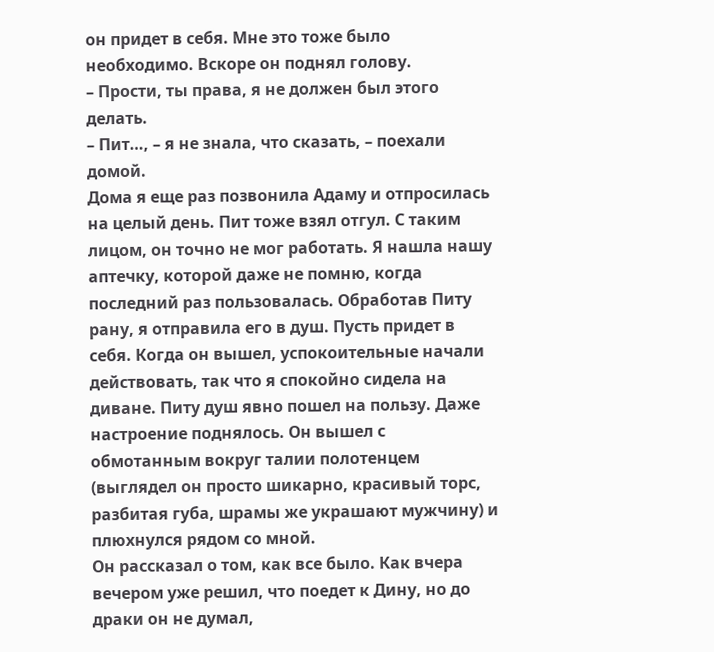он придет в себя. Мне это тоже было необходимо. Вскоре он поднял голову.
– Прости, ты права, я не должен был этого делать.
– Пит…, – я не знала, что сказать, – поехали домой.
Дома я еще раз позвонила Адаму и отпросилась на целый день. Пит тоже взял отгул. С таким лицом, он точно не мог работать. Я нашла нашу аптечку, которой даже не помню, когда последний раз пользовалась. Обработав Питу рану, я отправила его в душ. Пусть придет в себя. Когда он вышел, успокоительные начали действовать, так что я спокойно сидела на диване. Питу душ явно пошел на пользу. Даже настроение поднялось. Он вышел с обмотанным вокруг талии полотенцем (выглядел он просто шикарно, красивый торс, разбитая губа, шрамы же украшают мужчину) и плюхнулся рядом со мной.
Он рассказал о том, как все было. Как вчера вечером уже решил, что поедет к Дину, но до драки он не думал,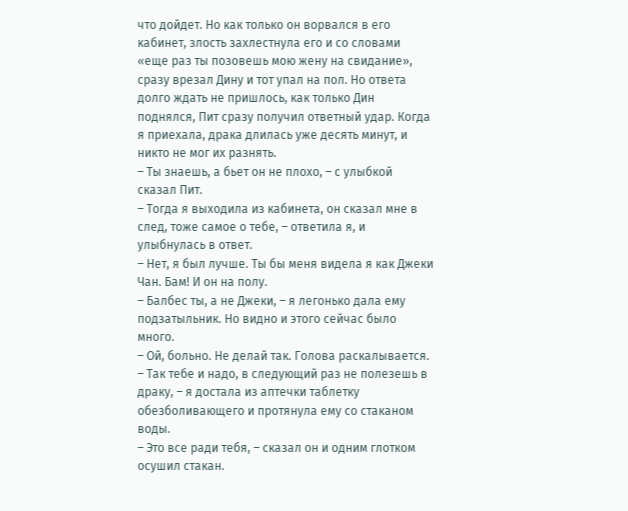что дойдет. Но как только он ворвался в его кабинет, злость захлестнула его и со словами «еще раз ты позовешь мою жену на свидание», сразу врезал Дину и тот упал на пол. Но ответа долго ждать не пришлось, как только Дин поднялся, Пит сразу получил ответный удар. Когда я приехала, драка длилась уже десять минут, и никто не мог их разнять.
– Ты знаешь, а бьет он не плохо, – с улыбкой сказал Пит.
– Тогда я выходила из кабинета, он сказал мне в след, тоже самое о тебе, – ответила я, и улыбнулась в ответ.
– Нет, я был лучше. Ты бы меня видела я как Джеки Чан. Бам! И он на полу.
– Балбес ты, а не Джеки, – я легонько дала ему подзатыльник. Но видно и этого сейчас было много.
– Ой, больно. Не делай так. Голова раскалывается.
– Так тебе и надо, в следующий раз не полезешь в драку, – я достала из аптечки таблетку обезболивающего и протянула ему со стаканом воды.
– Это все ради тебя, – сказал он и одним глотком осушил стакан.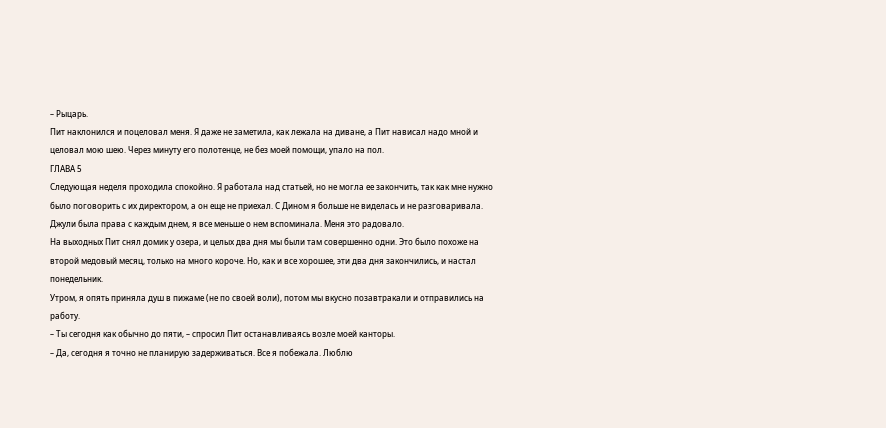– Рыцарь.
Пит наклонился и поцеловал меня. Я даже не заметила, как лежала на диване, а Пит нависал надо мной и целовал мою шею. Через минуту его полотенце, не без моей помощи, упало на пол.
ГЛАВА 5
Следующая неделя проходила спокойно. Я работала над статьей, но не могла ее закончить, так как мне нужно было поговорить с их директором, а он еще не приехал. С Дином я больше не виделась и не разговаривала. Джули была права с каждым днем, я все меньше о нем вспоминала. Меня это радовало.
На выходных Пит снял домик у озера, и целых два дня мы были там совершенно одни. Это было похоже на второй медовый месяц, только на много короче. Но, как и все хорошее, эти два дня закончились, и настал понедельник.
Утром, я опять приняла душ в пижаме (не по своей воли), потом мы вкусно позавтракали и отправились на работу.
– Ты сегодня как обычно до пяти, – спросил Пит останавливаясь возле моей канторы.
– Да, сегодня я точно не планирую задерживаться. Все я побежала. Люблю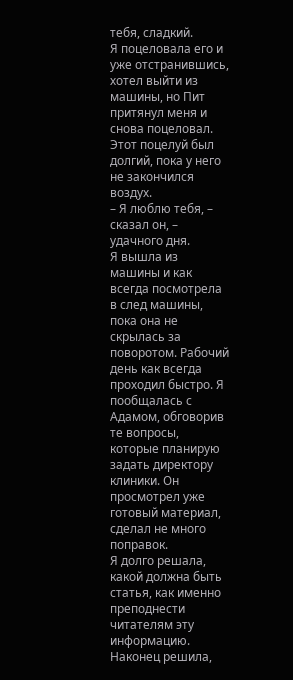тебя, сладкий.
Я поцеловала его и уже отстранившись, хотел выйти из машины, но Пит притянул меня и снова поцеловал. Этот поцелуй был долгий, пока у него не закончился воздух.
– Я люблю тебя, – сказал он, – удачного дня.
Я вышла из машины и как всегда посмотрела в след машины, пока она не скрылась за поворотом. Рабочий день как всегда проходил быстро. Я пообщалась с Адамом, обговорив те вопросы, которые планирую задать директору клиники. Он просмотрел уже готовый материал, сделал не много поправок.
Я долго решала, какой должна быть статья, как именно преподнести читателям эту информацию. Наконец решила,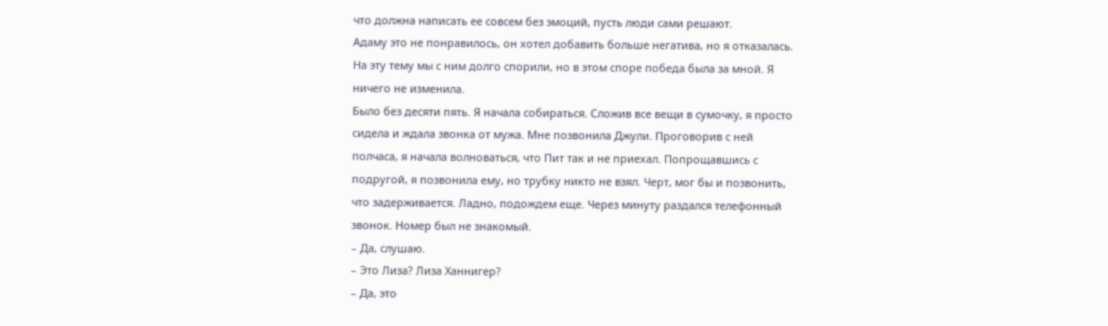что должна написать ее совсем без эмоций, пусть люди сами решают.
Адаму это не понравилось, он хотел добавить больше негатива, но я отказалась. На эту тему мы с ним долго спорили, но в этом споре победа была за мной. Я ничего не изменила.
Было без десяти пять. Я начала собираться. Сложив все вещи в сумочку, я просто сидела и ждала звонка от мужа. Мне позвонила Джули. Проговорив с ней полчаса, я начала волноваться, что Пит так и не приехал. Попрощавшись с подругой, я позвонила ему, но трубку никто не взял. Черт, мог бы и позвонить, что задерживается. Ладно, подождем еще. Через минуту раздался телефонный звонок. Номер был не знакомый.
– Да, слушаю.
– Это Лиза? Лиза Ханнигер?
– Да, это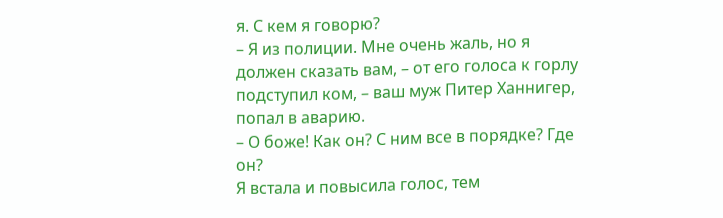я. С кем я говорю?
– Я из полиции. Мне очень жаль, но я должен сказать вам, – от его голоса к горлу подступил ком, – ваш муж Питер Ханнигер, попал в аварию.
– О боже! Как он? С ним все в порядке? Где он?
Я встала и повысила голос, тем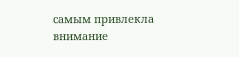самым привлекла внимание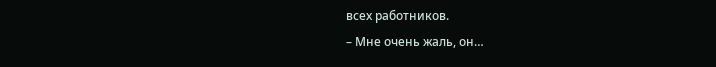всех работников.
– Мне очень жаль, он…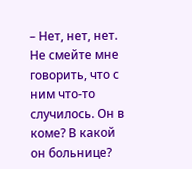– Нет, нет, нет. Не смейте мне говорить, что с ним что-то случилось. Он в коме? В какой он больнице?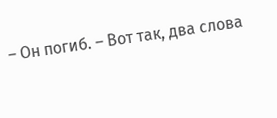– Он погиб. – Вот так, два слова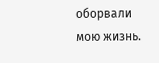оборвали мою жизнь.